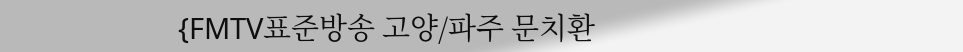{FMTV표준방송 고양/파주 문치환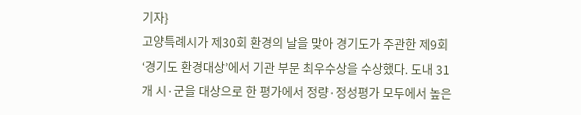기자}
고양특례시가 제30회 환경의 날을 맞아 경기도가 주관한 제9회 ‘경기도 환경대상’에서 기관 부문 최우수상을 수상했다. 도내 31개 시·군을 대상으로 한 평가에서 정량·정성평가 모두에서 높은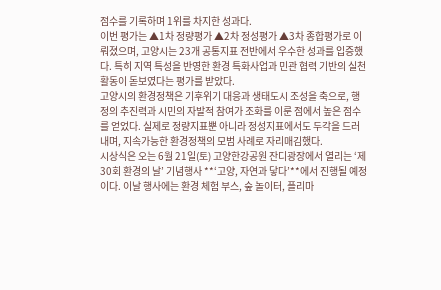점수를 기록하며 1위를 차지한 성과다.
이번 평가는 ▲1차 정량평가 ▲2차 정성평가 ▲3차 종합평가로 이뤄졌으며, 고양시는 23개 공통지표 전반에서 우수한 성과를 입증했다. 특히 지역 특성을 반영한 환경 특화사업과 민관 협력 기반의 실천 활동이 돋보였다는 평가를 받았다.
고양시의 환경정책은 기후위기 대응과 생태도시 조성을 축으로, 행정의 추진력과 시민의 자발적 참여가 조화를 이룬 점에서 높은 점수를 얻었다. 실제로 정량지표뿐 아니라 정성지표에서도 두각을 드러내며, 지속가능한 환경정책의 모범 사례로 자리매김했다.
시상식은 오는 6월 21일(토) 고양한강공원 잔디광장에서 열리는 ‘제30회 환경의 날’ 기념행사 **‘고양, 자연과 닿다’**에서 진행될 예정이다. 이날 행사에는 환경 체험 부스, 숲 놀이터, 플리마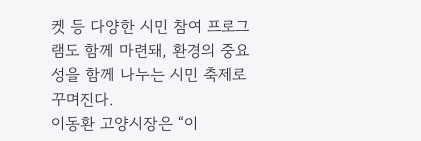켓 등 다양한 시민 참여 프로그램도 함께 마련돼, 환경의 중요성을 함께 나누는 시민 축제로 꾸며진다.
이동환 고양시장은 “이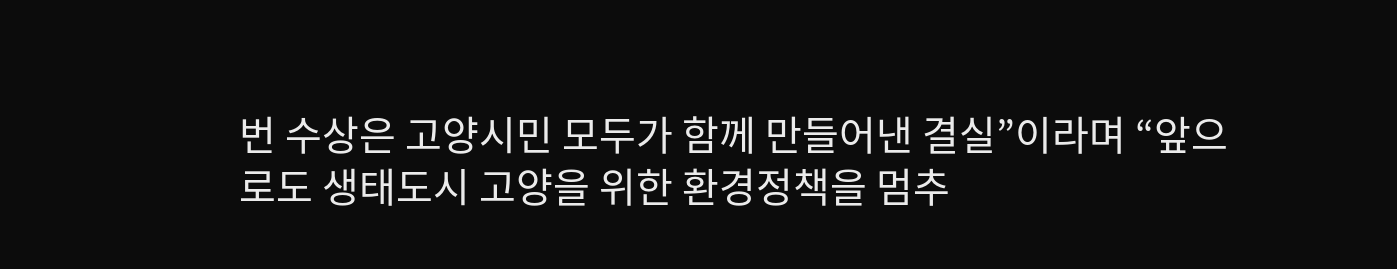번 수상은 고양시민 모두가 함께 만들어낸 결실”이라며 “앞으로도 생태도시 고양을 위한 환경정책을 멈추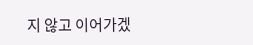지 않고 이어가겠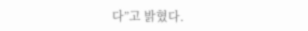다”고 밝혔다.